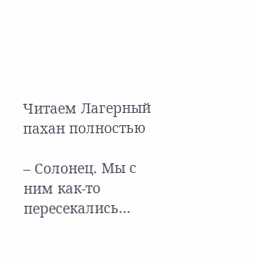Читаем Лагерный пахан полностью

– Солонец. Мы с ним как-то пересекались…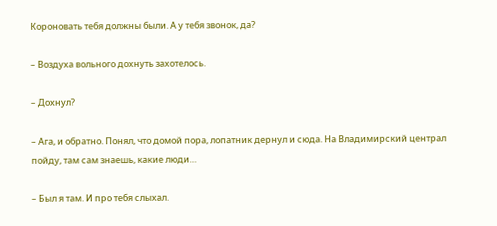Короновать тебя должны были. А у тебя звонок, да?

– Воздуха вольного дохнуть захотелось.

– Дохнул?

– Ага, и обратно. Понял, что домой пора, лопатник дернул и сюда. На Владимирский централ пойду, там сам знаешь, какие люди…

– Был я там. И про тебя слыхал.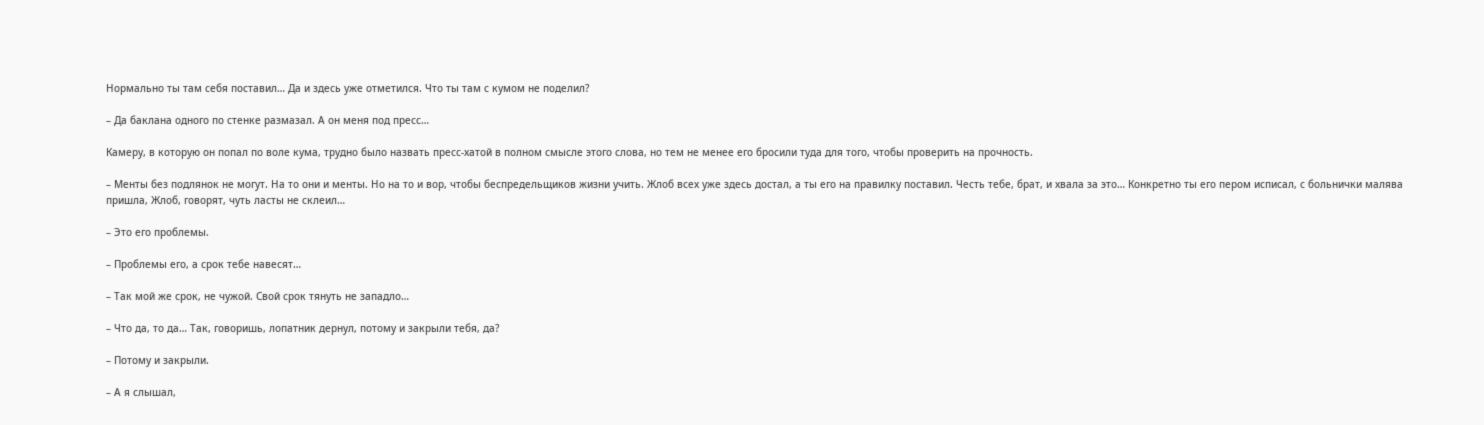Нормально ты там себя поставил… Да и здесь уже отметился. Что ты там с кумом не поделил?

– Да баклана одного по стенке размазал. А он меня под пресс…

Камеру, в которую он попал по воле кума, трудно было назвать пресс-хатой в полном смысле этого слова, но тем не менее его бросили туда для того, чтобы проверить на прочность.

– Менты без подлянок не могут. На то они и менты. Но на то и вор, чтобы беспредельщиков жизни учить. Жлоб всех уже здесь достал, а ты его на правилку поставил. Честь тебе, брат, и хвала за это… Конкретно ты его пером исписал, с больнички малява пришла, Жлоб, говорят, чуть ласты не склеил…

– Это его проблемы.

– Проблемы его, а срок тебе навесят…

– Так мой же срок, не чужой. Свой срок тянуть не западло…

– Что да, то да… Так, говоришь, лопатник дернул, потому и закрыли тебя, да?

– Потому и закрыли.

– А я слышал,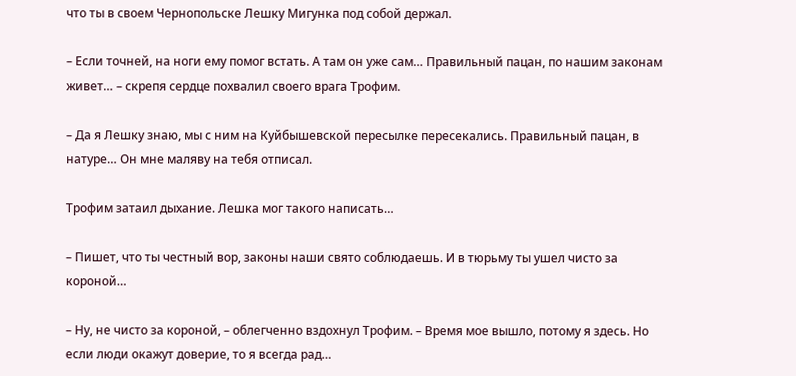что ты в своем Чернопольске Лешку Мигунка под собой держал.

– Если точней, на ноги ему помог встать. А там он уже сам… Правильный пацан, по нашим законам живет… – скрепя сердце похвалил своего врага Трофим.

– Да я Лешку знаю, мы с ним на Куйбышевской пересылке пересекались. Правильный пацан, в натуре… Он мне маляву на тебя отписал.

Трофим затаил дыхание. Лешка мог такого написать…

– Пишет, что ты честный вор, законы наши свято соблюдаешь. И в тюрьму ты ушел чисто за короной…

– Ну, не чисто за короной, – облегченно вздохнул Трофим. – Время мое вышло, потому я здесь. Но если люди окажут доверие, то я всегда рад…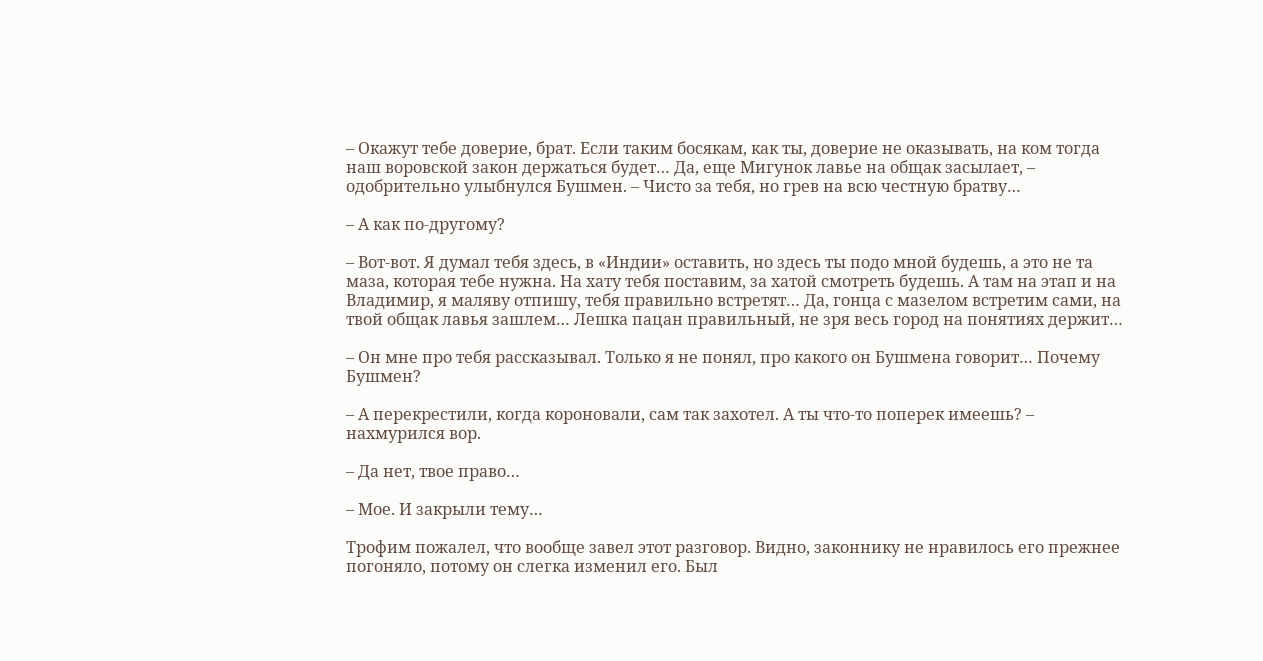– Окажут тебе доверие, брат. Если таким босякам, как ты, доверие не оказывать, на ком тогда наш воровской закон держаться будет… Да, еще Мигунок лавье на общак засылает, – одобрительно улыбнулся Бушмен. – Чисто за тебя, но грев на всю честную братву…

– А как по-другому?

– Вот-вот. Я думал тебя здесь, в «Индии» оставить, но здесь ты подо мной будешь, а это не та маза, которая тебе нужна. На хату тебя поставим, за хатой смотреть будешь. А там на этап и на Владимир, я маляву отпишу, тебя правильно встретят… Да, гонца с мазелом встретим сами, на твой общак лавья зашлем… Лешка пацан правильный, не зря весь город на понятиях держит…

– Он мне про тебя рассказывал. Только я не понял, про какого он Бушмена говорит… Почему Бушмен?

– А перекрестили, когда короновали, сам так захотел. А ты что-то поперек имеешь? – нахмурился вор.

– Да нет, твое право…

– Мое. И закрыли тему…

Трофим пожалел, что вообще завел этот разговор. Видно, законнику не нравилось его прежнее погоняло, потому он слегка изменил его. Был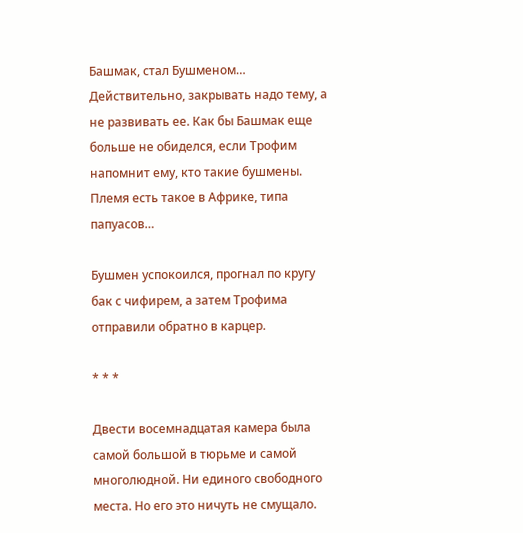Башмак, стал Бушменом… Действительно, закрывать надо тему, а не развивать ее. Как бы Башмак еще больше не обиделся, если Трофим напомнит ему, кто такие бушмены. Племя есть такое в Африке, типа папуасов…

Бушмен успокоился, прогнал по кругу бак с чифирем, а затем Трофима отправили обратно в карцер.

* * *

Двести восемнадцатая камера была самой большой в тюрьме и самой многолюдной. Ни единого свободного места. Но его это ничуть не смущало.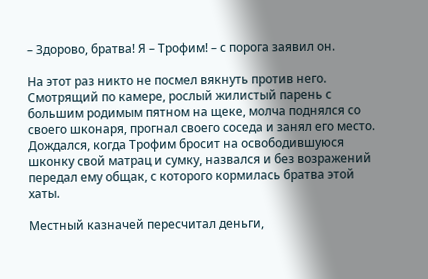– Здорово, братва! Я – Трофим! – с порога заявил он.

На этот раз никто не посмел вякнуть против него. Смотрящий по камере, рослый жилистый парень с большим родимым пятном на щеке, молча поднялся со своего шконаря, прогнал своего соседа и занял его место. Дождался, когда Трофим бросит на освободившуюся шконку свой матрац и сумку, назвался и без возражений передал ему общак, с которого кормилась братва этой хаты.

Местный казначей пересчитал деньги,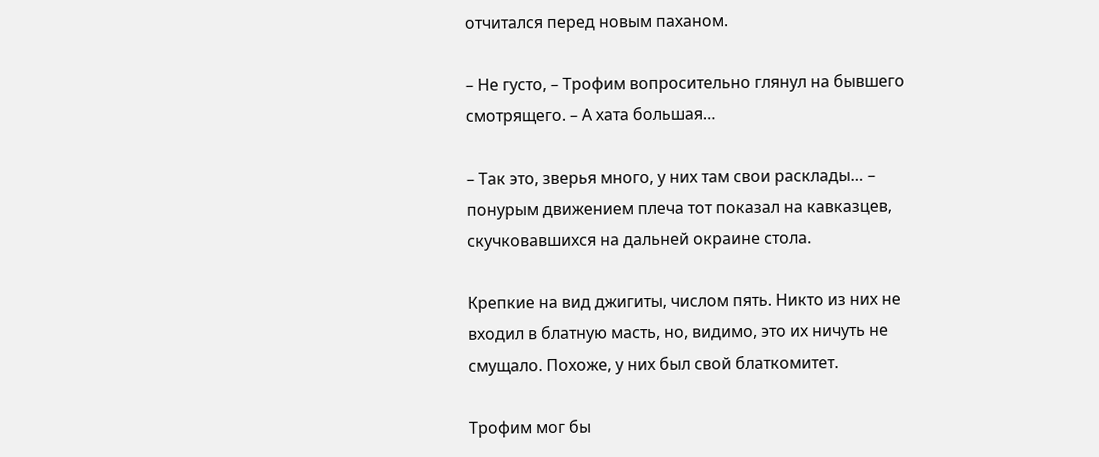отчитался перед новым паханом.

– Не густо, – Трофим вопросительно глянул на бывшего смотрящего. – А хата большая…

– Так это, зверья много, у них там свои расклады… – понурым движением плеча тот показал на кавказцев, скучковавшихся на дальней окраине стола.

Крепкие на вид джигиты, числом пять. Никто из них не входил в блатную масть, но, видимо, это их ничуть не смущало. Похоже, у них был свой блаткомитет.

Трофим мог бы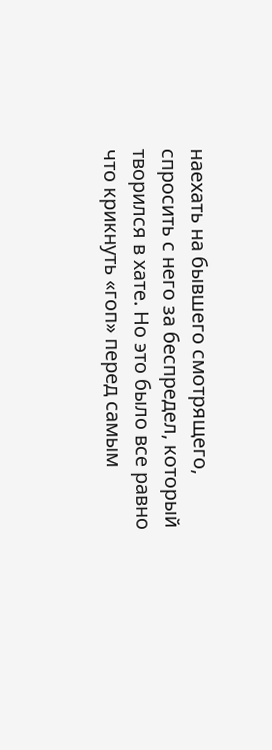наехать на бывшего смотрящего, спросить с него за беспредел, который творился в хате. Но это было все равно что крикнуть «гоп» перед самым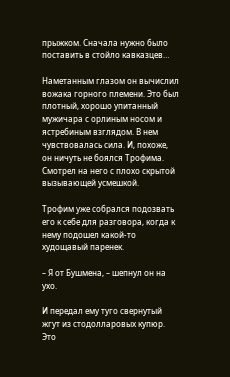прыжком. Сначала нужно было поставить в стойло кавказцев…

Наметанным глазом он вычислил вожака горного племени. Это был плотный, хорошо упитанный мужичара с орлиным носом и ястребиным взглядом. В нем чувствовалась сила. И, похоже, он ничуть не боялся Трофима. Смотрел на него с плохо скрытой вызывающей усмешкой.

Трофим уже собрался подозвать его к себе для разговора, когда к нему подошел какой-то худощавый паренек.

– Я от Бушмена, – шепнул он на ухо.

И передал ему туго свернутый жгут из стодолларовых купюр. Это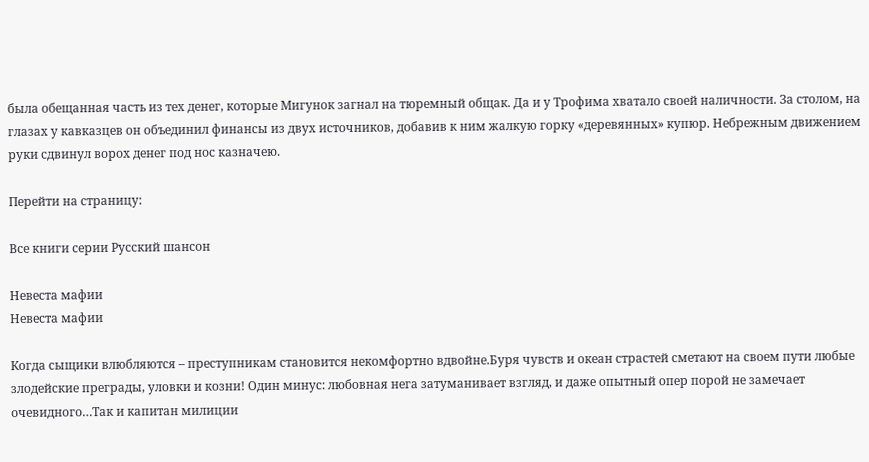была обещанная часть из тех денег, которые Мигунок загнал на тюремный общак. Да и у Трофима хватало своей наличности. За столом, на глазах у кавказцев он объединил финансы из двух источников, добавив к ним жалкую горку «деревянных» купюр. Небрежным движением руки сдвинул ворох денег под нос казначею.

Перейти на страницу:

Все книги серии Русский шансон

Невеста мафии
Невеста мафии

Когда сыщики влюбляются – преступникам становится некомфортно вдвойне.Буря чувств и океан страстей сметают на своем пути любые злодейские преграды, уловки и козни! Один минус: любовная нега затуманивает взгляд, и даже опытный опер порой не замечает очевидного…Так и капитан милиции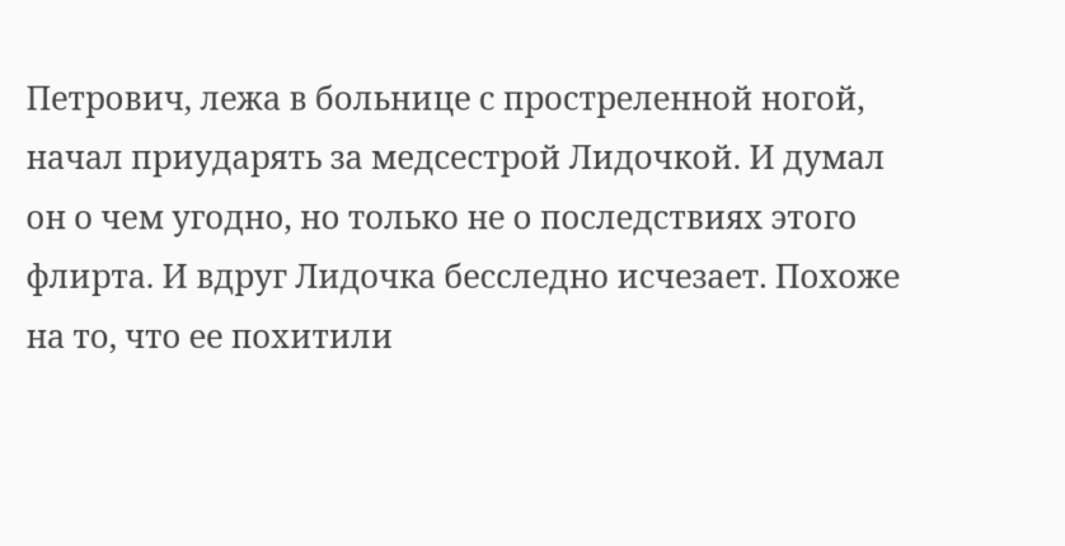Петрович, лежа в больнице с простреленной ногой, начал приударять за медсестрой Лидочкой. И думал он о чем угодно, но только не о последствиях этого флирта. И вдруг Лидочка бесследно исчезает. Похоже на то, что ее похитили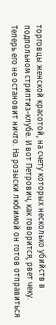торговцы женской красотой, на счету которых несколько убийств в подпольном стриптиз-клубе. И вот Петрович, как говорится, рвет чеку. Теперь его не остановит ничто. На розыски любимой он готов отправиться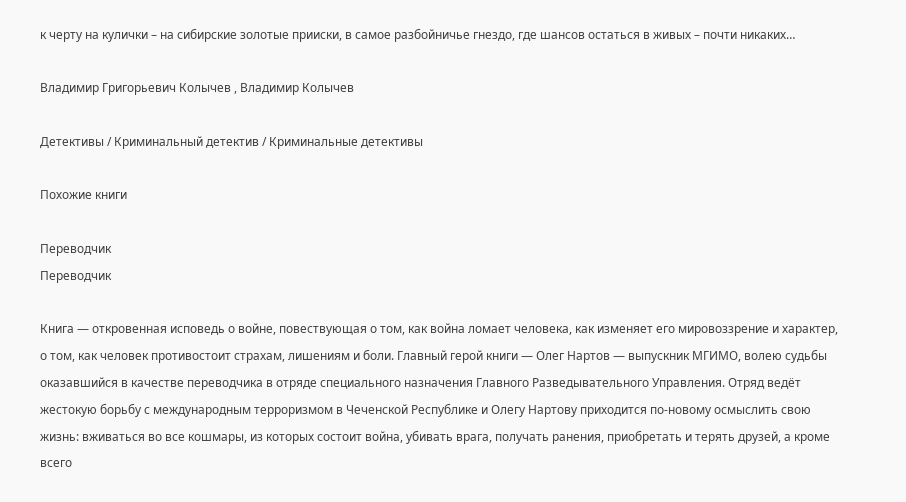к черту на кулички – на сибирские золотые прииски, в самое разбойничье гнездо, где шансов остаться в живых – почти никаких…

Владимир Григорьевич Колычев , Владимир Колычев

Детективы / Криминальный детектив / Криминальные детективы

Похожие книги

Переводчик
Переводчик

Книга — откровенная исповедь о войне, повествующая о том, как война ломает человека, как изменяет его мировоззрение и характер, о том, как человек противостоит страхам, лишениям и боли. Главный герой книги — Олег Нартов — выпускник МГИМО, волею судьбы оказавшийся в качестве переводчика в отряде специального назначения Главного Разведывательного Управления. Отряд ведёт жестокую борьбу с международным терроризмом в Чеченской Республике и Олегу Нартову приходится по-новому осмыслить свою жизнь: вживаться во все кошмары, из которых состоит война, убивать врага, получать ранения, приобретать и терять друзей, а кроме всего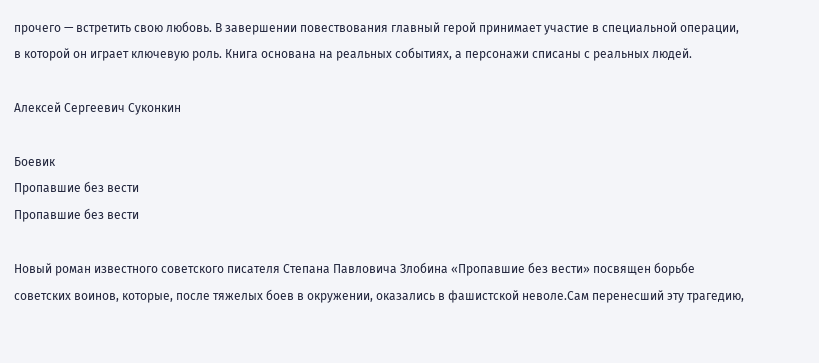прочего — встретить свою любовь. В завершении повествования главный герой принимает участие в специальной операции, в которой он играет ключевую роль. Книга основана на реальных событиях, а персонажи списаны с реальных людей.

Алексей Сергеевич Суконкин

Боевик
Пропавшие без вести
Пропавшие без вести

Новый роман известного советского писателя Степана Павловича Злобина «Пропавшие без вести» посвящен борьбе советских воинов, которые, после тяжелых боев в окружении, оказались в фашистской неволе.Сам перенесший эту трагедию,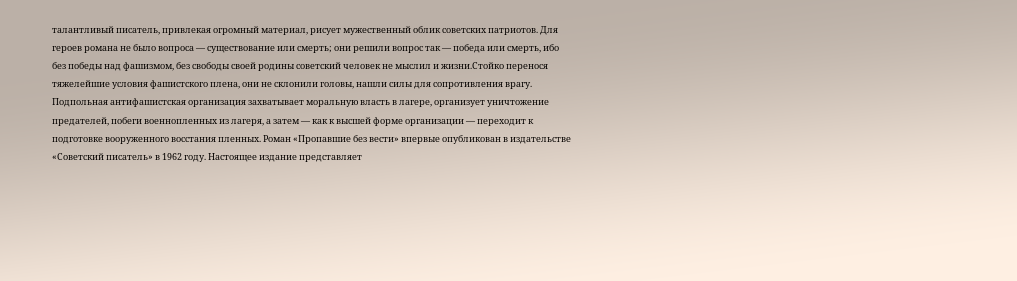талантливый писатель, привлекая огромный материал, рисует мужественный облик советских патриотов. Для героев романа не было вопроса — существование или смерть; они решили вопрос так — победа или смерть, ибо без победы над фашизмом, без свободы своей родины советский человек не мыслил и жизни.Стойко перенося тяжелейшие условия фашистского плена, они не склонили головы, нашли силы для сопротивления врагу. Подпольная антифашистская организация захватывает моральную власть в лагере, организует уничтожение предателей, побеги военнопленных из лагеря, а затем — как к высшей форме организации — переходит к подготовке вооруженного восстания пленных. Роман «Пропавшие без вести» впервые опубликован в издательстве «Советский писатель» в 1962 году. Настоящее издание представляет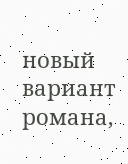новый вариант романа,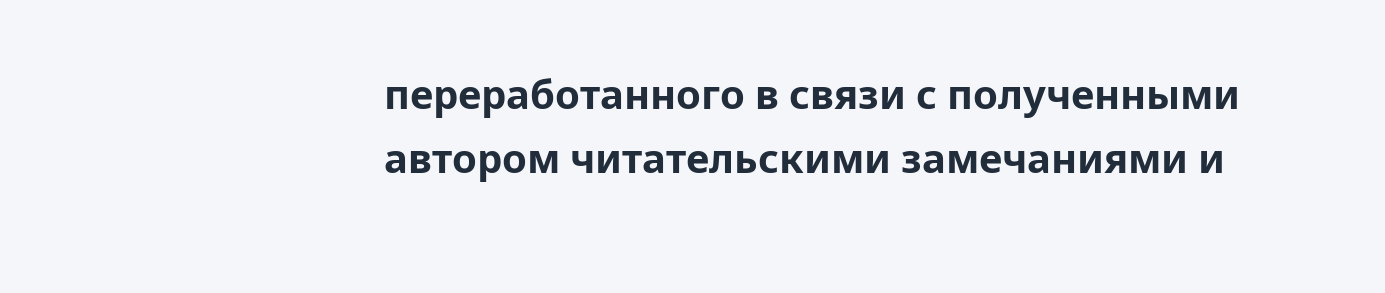переработанного в связи с полученными автором читательскими замечаниями и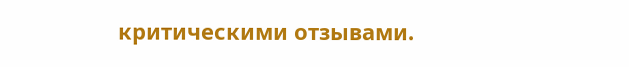критическими отзывами.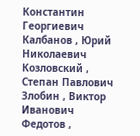Константин Георгиевич Калбанов , Юрий Николаевич Козловский , Степан Павлович Злобин , Виктор Иванович Федотов ,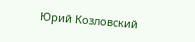Юрий Козловский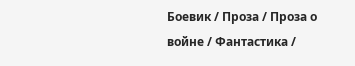Боевик / Проза / Проза о войне / Фантастика /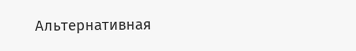Альтернативная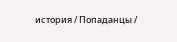история / Попаданцы /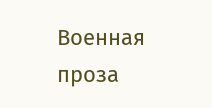Военная проза